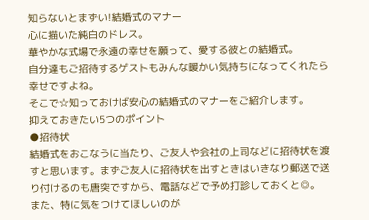知らないとまずい!結婚式のマナー
心に描いた純白のドレス。
華やかな式場で永遠の幸せを願って、愛する彼との結婚式。
自分達もご招待するゲストもみんな暖かい気持ちになってくれたら幸せですよね。
そこで☆知っておけば安心の結婚式のマナーをご紹介します。
抑えておきたい5つのポイント
●招待状
結婚式をおこなうに当たり、ご友人や会社の上司などに招待状を渡すと思います。まずご友人に招待状を出すときはいきなり郵送で送り付けるのも唐突ですから、電話などで予め打診しておくと◎。
また、特に気をつけてほしいのが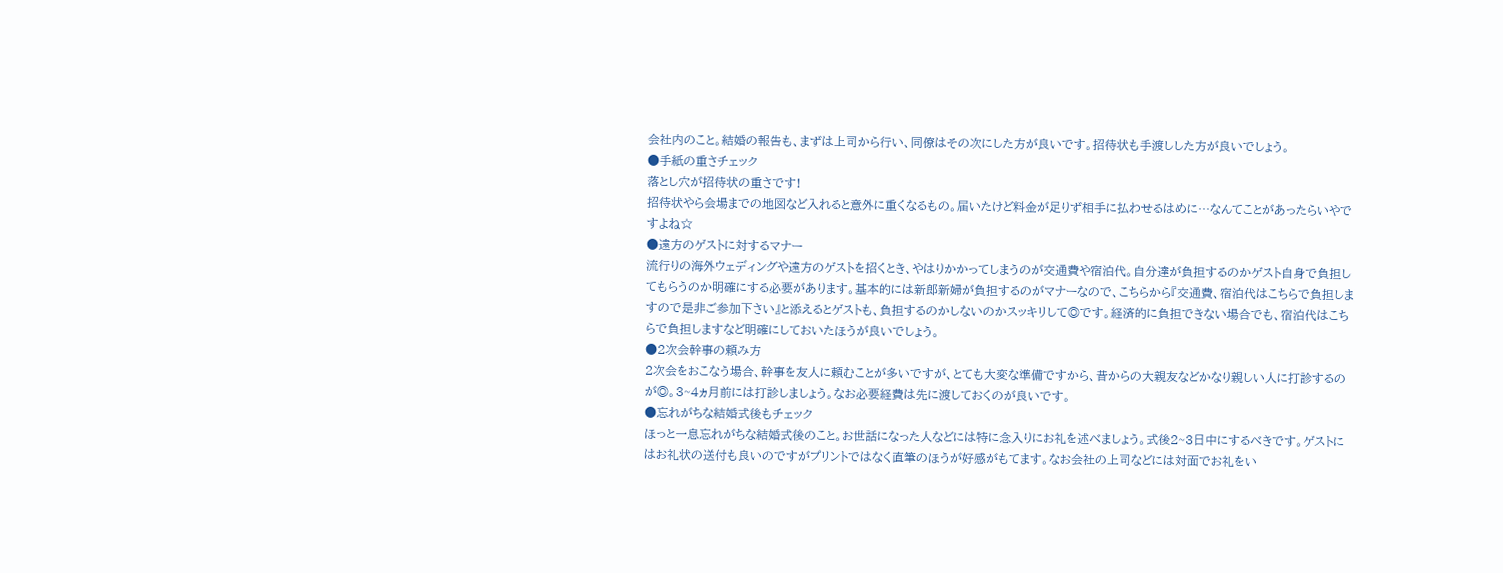会社内のこと。結婚の報告も、まずは上司から行い、同僚はその次にした方が良いです。招待状も手渡しした方が良いでしょう。
●手紙の重さチェック
落とし穴が招待状の重さです!
招待状やら会場までの地図など入れると意外に重くなるもの。届いたけど料金が足りず相手に払わせるはめに…なんてことがあったらいやですよね☆
●遠方のゲストに対するマナー
流行りの海外ウェディングや遠方のゲストを招くとき、やはりかかってしまうのが交通費や宿泊代。自分達が負担するのかゲスト自身で負担してもらうのか明確にする必要があります。基本的には新郎新婦が負担するのがマナーなので、こちらから『交通費、宿泊代はこちらで負担しますので是非ご参加下さい』と添えるとゲストも、負担するのかしないのかスッキリして◎です。経済的に負担できない場合でも、宿泊代はこちらで負担しますなど明確にしておいたほうが良いでしょう。
●2次会幹事の頼み方
2次会をおこなう場合、幹事を友人に頼むことが多いですが、とても大変な準備ですから、昔からの大親友などかなり親しい人に打診するのが◎。3~4ヵ月前には打診しましょう。なお必要経費は先に渡しておくのが良いです。
●忘れがちな結婚式後もチェック
ほっと一息忘れがちな結婚式後のこと。お世話になった人などには特に念入りにお礼を述べましょう。式後2~3日中にするべきです。ゲストにはお礼状の送付も良いのですがプリントではなく直筆のほうが好感がもてます。なお会社の上司などには対面でお礼をい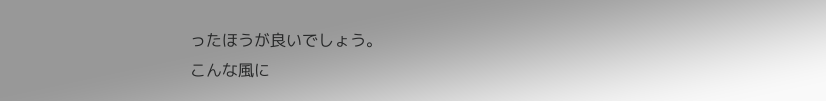ったほうが良いでしょう。
こんな風に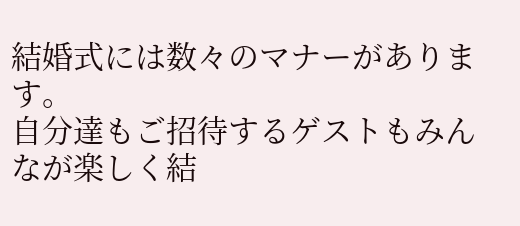結婚式には数々のマナーがあります。
自分達もご招待するゲストもみんなが楽しく結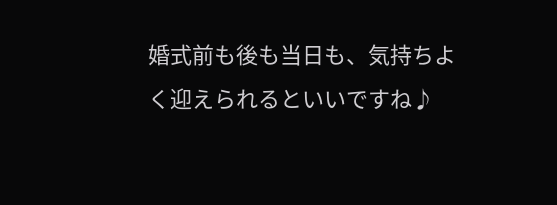婚式前も後も当日も、気持ちよく迎えられるといいですね♪